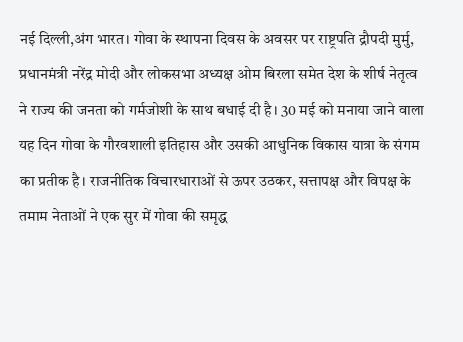नई दिल्ली,अंग भारत। गोवा के स्थापना दिवस के अवसर पर राष्ट्रपति द्रौपदी मुर्मु, प्रधानमंत्री नरेंद्र मोदी और लोकसभा अध्यक्ष ओम बिरला समेत देश के शीर्ष नेतृत्व ने राज्य की जनता को गर्मजोशी के साथ बधाई दी है। 30 मई को मनाया जाने वाला यह दिन गोवा के गौरवशाली इतिहास और उसकी आधुनिक विकास यात्रा के संगम का प्रतीक है। राजनीतिक विचारधाराओं से ऊपर उठकर, सत्तापक्ष और विपक्ष के तमाम नेताओं ने एक सुर में गोवा की समृद्ध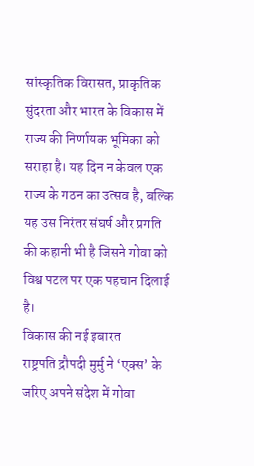सांस्कृतिक विरासत, प्राकृतिक सुंदरता और भारत के विकास में राज्य की निर्णायक भूमिका को सराहा है। यह दिन न केवल एक राज्य के गठन का उत्सव है, बल्कि यह उस निरंतर संघर्ष और प्रगति की कहानी भी है जिसने गोवा को विश्व पटल पर एक पहचान दिलाई है।
विकास की नई इबारत
राष्ट्रपति द्रौपदी मुर्मु ने ‘एक्स’ के जरिए अपने संदेश में गोवा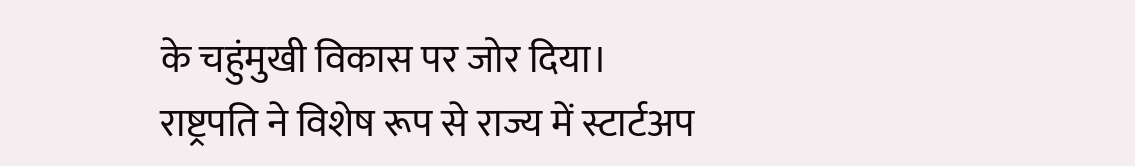के चहुंमुखी विकास पर जोर दिया। राष्ट्रपति ने विशेष रूप से राज्य में स्टार्टअप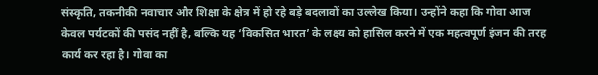संस्कृति, तकनीकी नवाचार और शिक्षा के क्षेत्र में हो रहे बड़े बदलावों का उल्लेख किया। उन्होंने कहा कि गोवा आज केवल पर्यटकों की पसंद नहीं है, बल्कि यह ‘विकसित भारत’ के लक्ष्य को हासिल करने में एक महत्वपूर्ण इंजन की तरह कार्य कर रहा है। गोवा का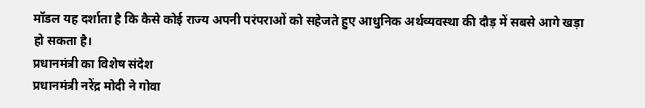मॉडल यह दर्शाता है कि कैसे कोई राज्य अपनी परंपराओं को सहेजते हुए आधुनिक अर्थव्यवस्था की दौड़ में सबसे आगे खड़ा हो सकता है।
प्रधानमंत्री का विशेष संदेश
प्रधानमंत्री नरेंद्र मोदी ने गोवा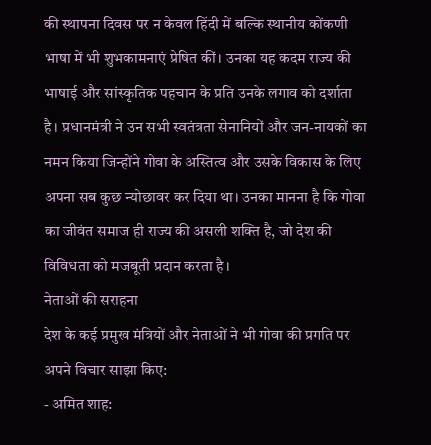की स्थापना दिवस पर न केवल हिंदी में बल्कि स्थानीय कोंकणी भाषा में भी शुभकामनाएं प्रेषित कीं। उनका यह कदम राज्य की भाषाई और सांस्कृतिक पहचान के प्रति उनके लगाव को दर्शाता है। प्रधानमंत्री ने उन सभी स्वतंत्रता सेनानियों और जन-नायकों का नमन किया जिन्होंने गोवा के अस्तित्व और उसके विकास के लिए अपना सब कुछ न्योछावर कर दिया था। उनका मानना है कि गोवा का जीवंत समाज ही राज्य की असली शक्ति है, जो देश की विविधता को मजबूती प्रदान करता है।
नेताओं की सराहना
देश के कई प्रमुख मंत्रियों और नेताओं ने भी गोवा की प्रगति पर अपने विचार साझा किए:
- अमित शाह: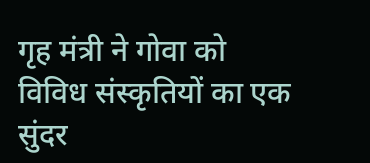गृह मंत्री ने गोवा को विविध संस्कृतियों का एक सुंदर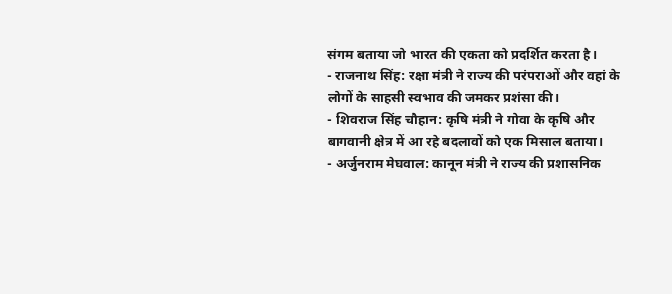संगम बताया जो भारत की एकता को प्रदर्शित करता है।
- राजनाथ सिंह: रक्षा मंत्री ने राज्य की परंपराओं और वहां के लोगों के साहसी स्वभाव की जमकर प्रशंसा की।
- शिवराज सिंह चौहान: कृषि मंत्री ने गोवा के कृषि और बागवानी क्षेत्र में आ रहे बदलावों को एक मिसाल बताया।
- अर्जुनराम मेघवाल: कानून मंत्री ने राज्य की प्रशासनिक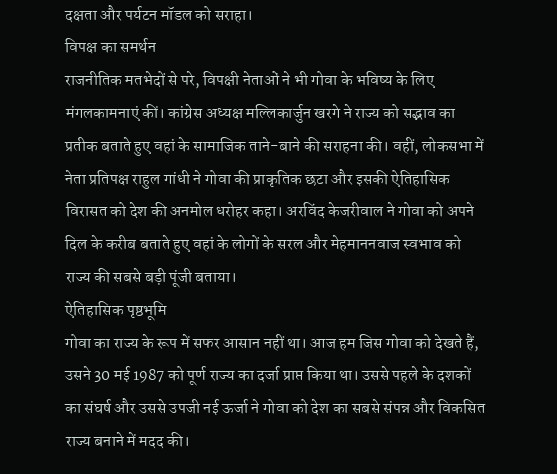दक्षता और पर्यटन मॉडल को सराहा।
विपक्ष का समर्थन
राजनीतिक मतभेदों से परे, विपक्षी नेताओं ने भी गोवा के भविष्य के लिए मंगलकामनाएं कीं। कांग्रेस अध्यक्ष मल्लिकार्जुन खरगे ने राज्य को सद्भाव का प्रतीक बताते हुए वहां के सामाजिक ताने-बाने की सराहना की। वहीं, लोकसभा में नेता प्रतिपक्ष राहुल गांधी ने गोवा की प्राकृतिक छटा और इसकी ऐतिहासिक विरासत को देश की अनमोल धरोहर कहा। अरविंद केजरीवाल ने गोवा को अपने दिल के करीब बताते हुए वहां के लोगों के सरल और मेहमाननवाज स्वभाव को राज्य की सबसे बड़ी पूंजी बताया।
ऐतिहासिक पृष्ठभूमि
गोवा का राज्य के रूप में सफर आसान नहीं था। आज हम जिस गोवा को देखते हैं, उसने 30 मई 1987 को पूर्ण राज्य का दर्जा प्राप्त किया था। उससे पहले के दशकों का संघर्ष और उससे उपजी नई ऊर्जा ने गोवा को देश का सबसे संपन्न और विकसित राज्य बनाने में मदद की।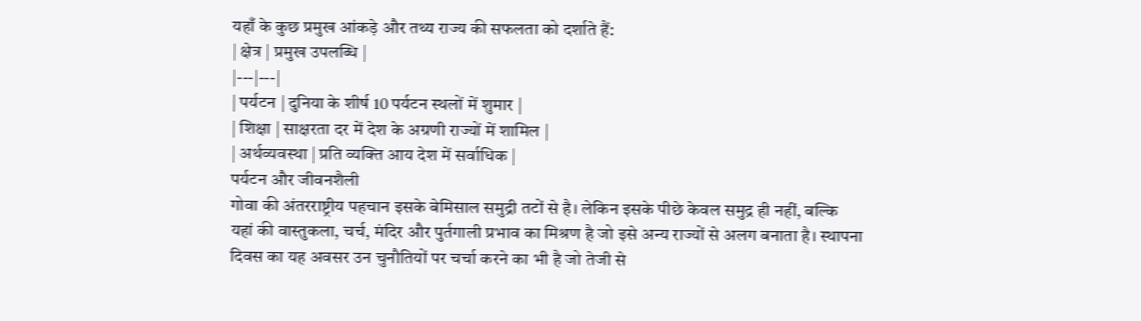यहाँ के कुछ प्रमुख आंकड़े और तथ्य राज्य की सफलता को दर्शाते हैं:
| क्षेत्र | प्रमुख उपलब्धि |
|---|---|
| पर्यटन | दुनिया के शीर्ष 10 पर्यटन स्थलों में शुमार |
| शिक्षा | साक्षरता दर में देश के अग्रणी राज्यों में शामिल |
| अर्थव्यवस्था | प्रति व्यक्ति आय देश में सर्वाधिक |
पर्यटन और जीवनशैली
गोवा की अंतरराष्ट्रीय पहचान इसके बेमिसाल समुद्री तटों से है। लेकिन इसके पीछे केवल समुद्र ही नहीं, बल्कि यहां की वास्तुकला, चर्च, मंदिर और पुर्तगाली प्रभाव का मिश्रण है जो इसे अन्य राज्यों से अलग बनाता है। स्थापना दिवस का यह अवसर उन चुनौतियों पर चर्चा करने का भी है जो तेजी से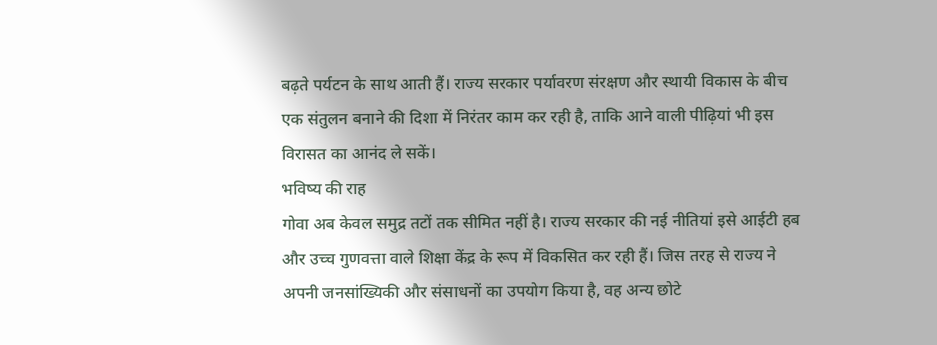बढ़ते पर्यटन के साथ आती हैं। राज्य सरकार पर्यावरण संरक्षण और स्थायी विकास के बीच एक संतुलन बनाने की दिशा में निरंतर काम कर रही है, ताकि आने वाली पीढ़ियां भी इस विरासत का आनंद ले सकें।
भविष्य की राह
गोवा अब केवल समुद्र तटों तक सीमित नहीं है। राज्य सरकार की नई नीतियां इसे आईटी हब और उच्च गुणवत्ता वाले शिक्षा केंद्र के रूप में विकसित कर रही हैं। जिस तरह से राज्य ने अपनी जनसांख्यिकी और संसाधनों का उपयोग किया है, वह अन्य छोटे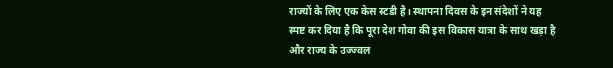राज्यों के लिए एक केस स्टडी है। स्थापना दिवस के इन संदेशों ने यह स्पष्ट कर दिया है कि पूरा देश गोवा की इस विकास यात्रा के साथ खड़ा है और राज्य के उज्ज्वल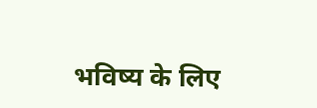भविष्य के लिए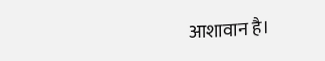आशावान है।